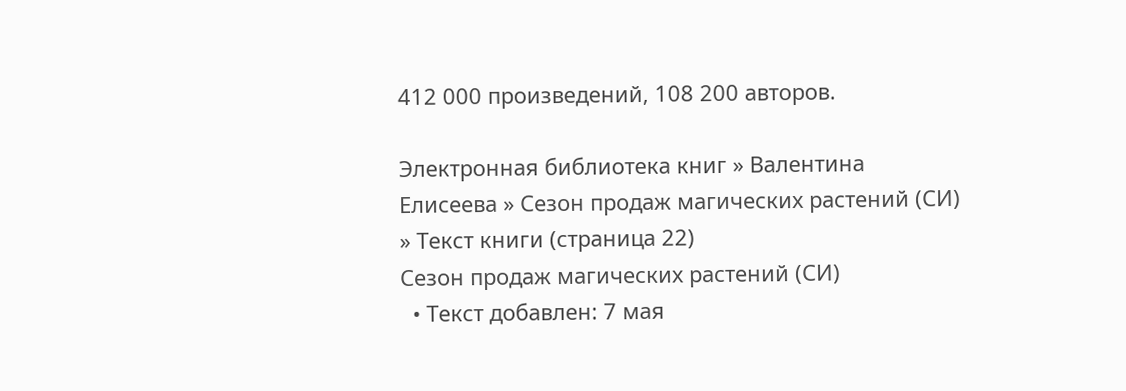412 000 произведений, 108 200 авторов.

Электронная библиотека книг » Валентина Елисеева » Сезон продаж магических растений (СИ) » Текст книги (страница 22)
Сезон продаж магических растений (СИ)
  • Текст добавлен: 7 мая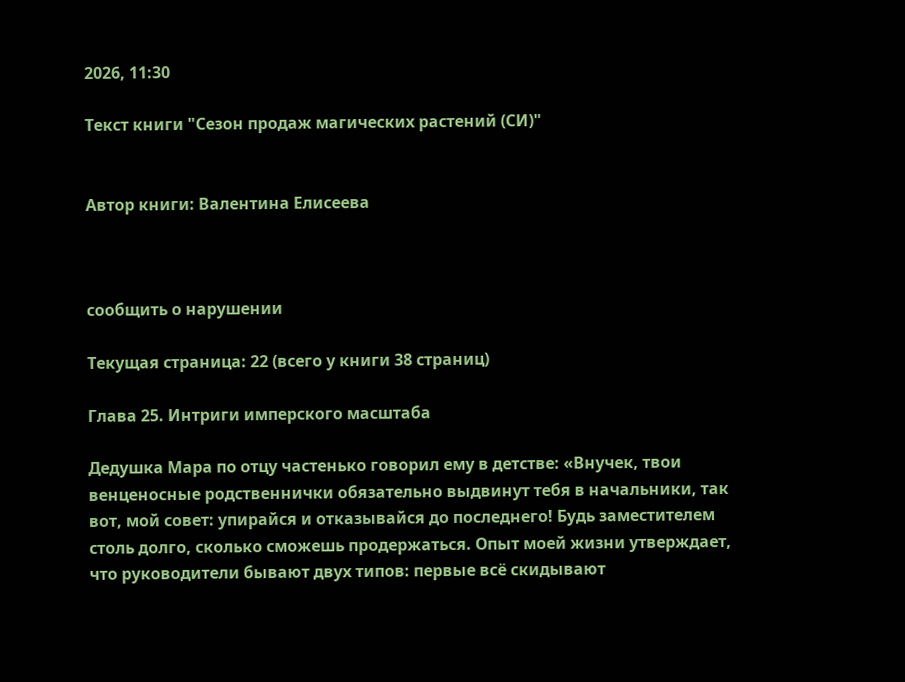2026, 11:30

Текст книги "Сезон продаж магических растений (СИ)"


Автор книги: Валентина Елисеева



сообщить о нарушении

Текущая страница: 22 (всего у книги 38 страниц)

Глава 25. Интриги имперского масштаба

Дедушка Мара по отцу частенько говорил ему в детстве: «Внучек, твои венценосные родственнички обязательно выдвинут тебя в начальники, так вот, мой совет: упирайся и отказывайся до последнего! Будь заместителем столь долго, сколько сможешь продержаться. Опыт моей жизни утверждает, что руководители бывают двух типов: первые всё скидывают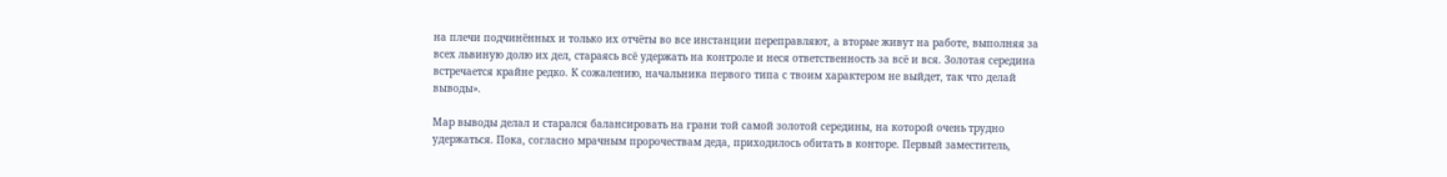на плечи подчинённых и только их отчёты во все инстанции переправляют, а вторые живут на работе, выполняя за всех львиную долю их дел, стараясь всё удержать на контроле и неся ответственность за всё и вся. Золотая середина встречается крайне редко. К сожалению, начальника первого типа с твоим характером не выйдет, так что делай выводы».

Мар выводы делал и старался балансировать на грани той самой золотой середины, на которой очень трудно удержаться. Пока, согласно мрачным пророчествам деда, приходилось обитать в конторе. Первый заместитель,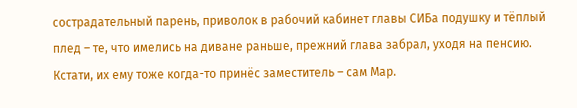сострадательный парень, приволок в рабочий кабинет главы СИБа подушку и тёплый плед – те, что имелись на диване раньше, прежний глава забрал, уходя на пенсию. Кстати, их ему тоже когда-то принёс заместитель – сам Мар.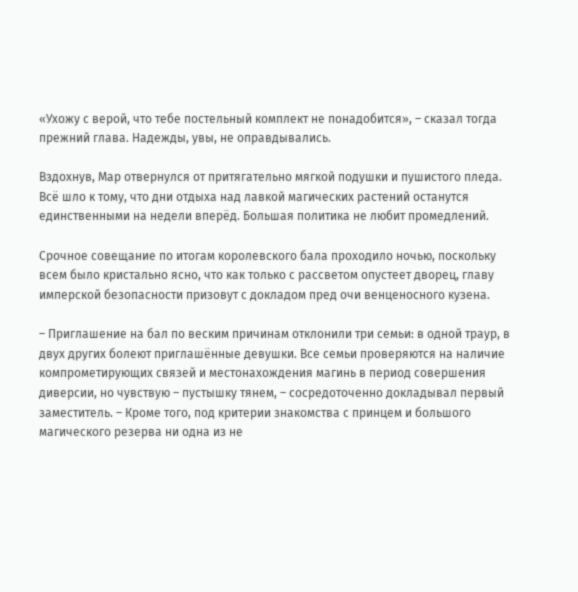«Ухожу с верой, что тебе постельный комплект не понадобится», – сказал тогда прежний глава. Надежды, увы, не оправдывались.

Вздохнув, Мар отвернулся от притягательно мягкой подушки и пушистого пледа. Всё шло к тому, что дни отдыха над лавкой магических растений останутся единственными на недели вперёд. Большая политика не любит промедлений.

Срочное совещание по итогам королевского бала проходило ночью, поскольку всем было кристально ясно, что как только с рассветом опустеет дворец, главу имперской безопасности призовут с докладом пред очи венценосного кузена.

– Приглашение на бал по веским причинам отклонили три семьи: в одной траур, в двух других болеют приглашённые девушки. Все семьи проверяются на наличие компрометирующих связей и местонахождения магинь в период совершения диверсии, но чувствую – пустышку тянем, – сосредоточенно докладывал первый заместитель. – Кроме того, под критерии знакомства с принцем и большого магического резерва ни одна из не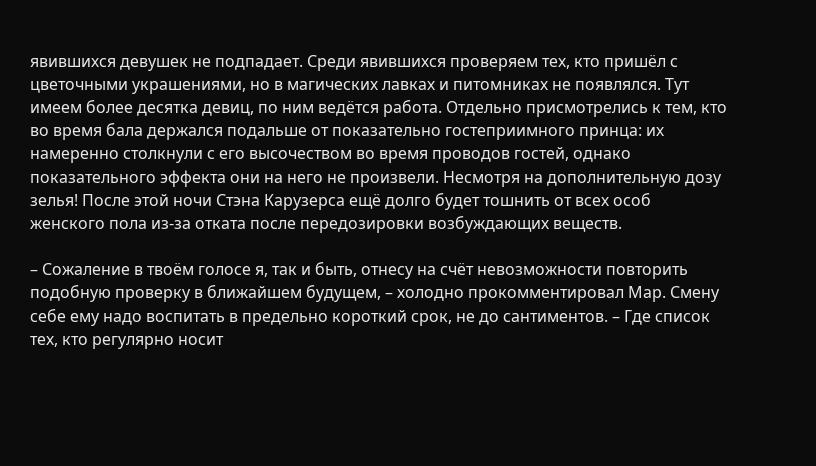явившихся девушек не подпадает. Среди явившихся проверяем тех, кто пришёл с цветочными украшениями, но в магических лавках и питомниках не появлялся. Тут имеем более десятка девиц, по ним ведётся работа. Отдельно присмотрелись к тем, кто во время бала держался подальше от показательно гостеприимного принца: их намеренно столкнули с его высочеством во время проводов гостей, однако показательного эффекта они на него не произвели. Несмотря на дополнительную дозу зелья! После этой ночи Стэна Карузерса ещё долго будет тошнить от всех особ женского пола из-за отката после передозировки возбуждающих веществ.

– Сожаление в твоём голосе я, так и быть, отнесу на счёт невозможности повторить подобную проверку в ближайшем будущем, – холодно прокомментировал Мар. Смену себе ему надо воспитать в предельно короткий срок, не до сантиментов. – Где список тех, кто регулярно носит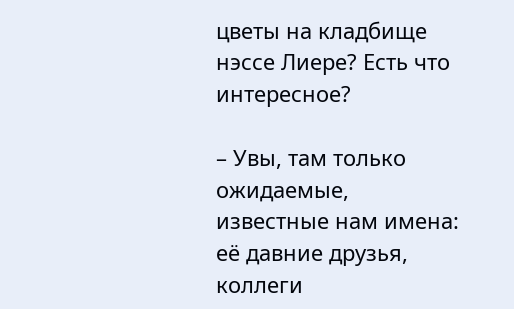цветы на кладбище нэссе Лиере? Есть что интересное?

– Увы, там только ожидаемые, известные нам имена: её давние друзья, коллеги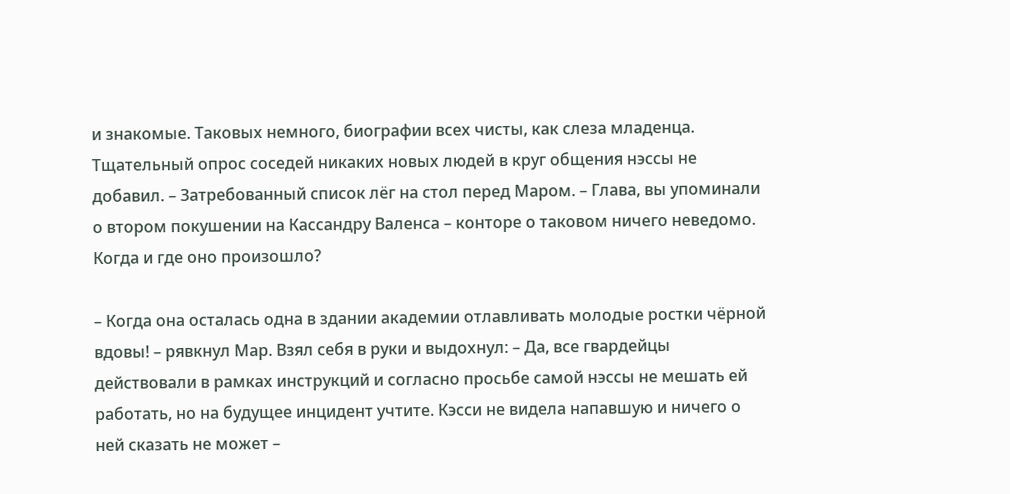и знакомые. Таковых немного, биографии всех чисты, как слеза младенца. Тщательный опрос соседей никаких новых людей в круг общения нэссы не добавил. – Затребованный список лёг на стол перед Маром. – Глава, вы упоминали о втором покушении на Кассандру Валенса – конторе о таковом ничего неведомо. Когда и где оно произошло?

– Когда она осталась одна в здании академии отлавливать молодые ростки чёрной вдовы! – рявкнул Мар. Взял себя в руки и выдохнул: – Да, все гвардейцы действовали в рамках инструкций и согласно просьбе самой нэссы не мешать ей работать, но на будущее инцидент учтите. Кэсси не видела напавшую и ничего о ней сказать не может –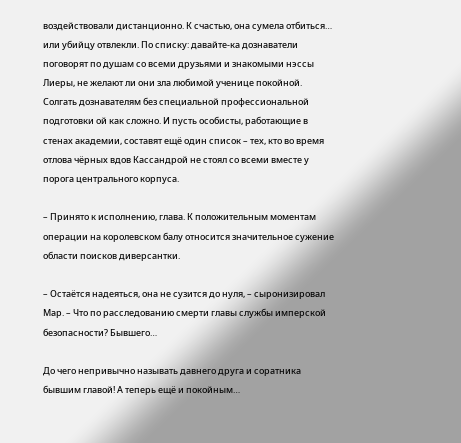воздействовали дистанционно. К счастью, она сумела отбиться… или убийцу отвлекли. По списку: давайте-ка дознаватели поговорят по душам со всеми друзьями и знакомыми нэссы Лиеры, не желают ли они зла любимой ученице покойной. Солгать дознавателям без специальной профессиональной подготовки ой как сложно. И пусть особисты, работающие в стенах академии, составят ещё один список – тех, кто во время отлова чёрных вдов Кассандрой не стоял со всеми вместе у порога центрального корпуса.

– Принято к исполнению, глава. К положительным моментам операции на королевском балу относится значительное сужение области поисков диверсантки.

– Остаётся надеяться, она не сузится до нуля, – сыронизировал Мар. – Что по расследованию смерти главы службы имперской безопасности? Бывшего…

До чего непривычно называть давнего друга и соратника бывшим главой! А теперь ещё и покойным…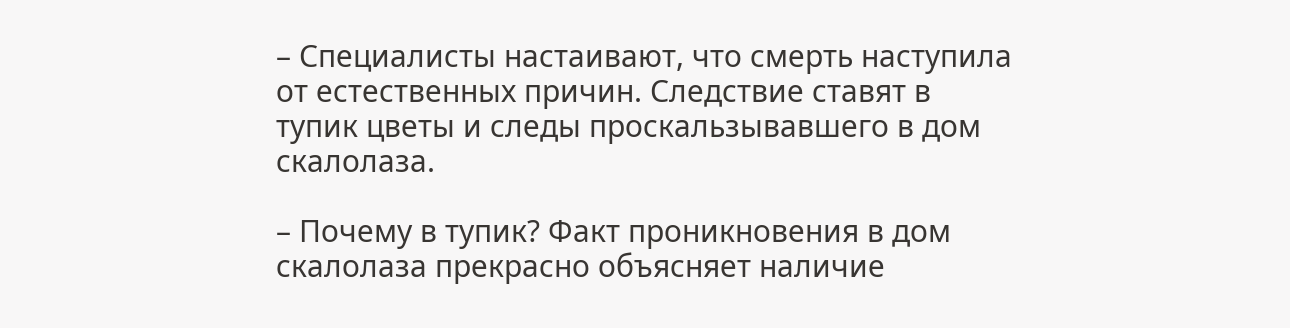– Специалисты настаивают, что смерть наступила от естественных причин. Следствие ставят в тупик цветы и следы проскальзывавшего в дом скалолаза.

– Почему в тупик? Факт проникновения в дом скалолаза прекрасно объясняет наличие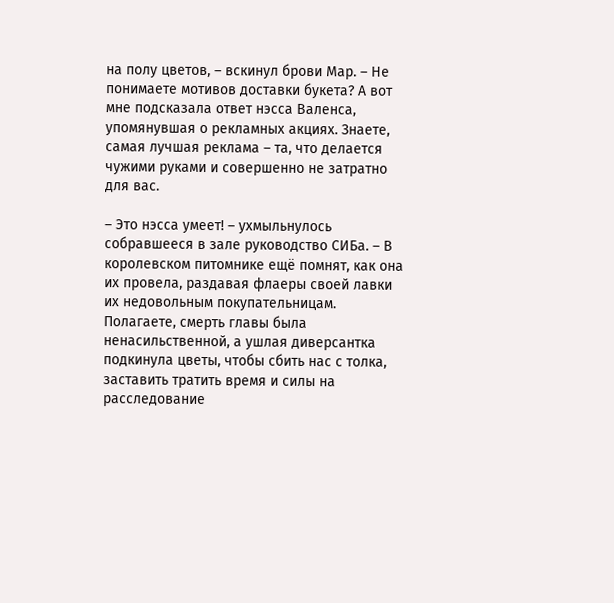на полу цветов, – вскинул брови Мар. – Не понимаете мотивов доставки букета? А вот мне подсказала ответ нэсса Валенса, упомянувшая о рекламных акциях. Знаете, самая лучшая реклама – та, что делается чужими руками и совершенно не затратно для вас.

– Это нэсса умеет! – ухмыльнулось собравшееся в зале руководство СИБа. – В королевском питомнике ещё помнят, как она их провела, раздавая флаеры своей лавки их недовольным покупательницам. Полагаете, смерть главы была ненасильственной, а ушлая диверсантка подкинула цветы, чтобы сбить нас с толка, заставить тратить время и силы на расследование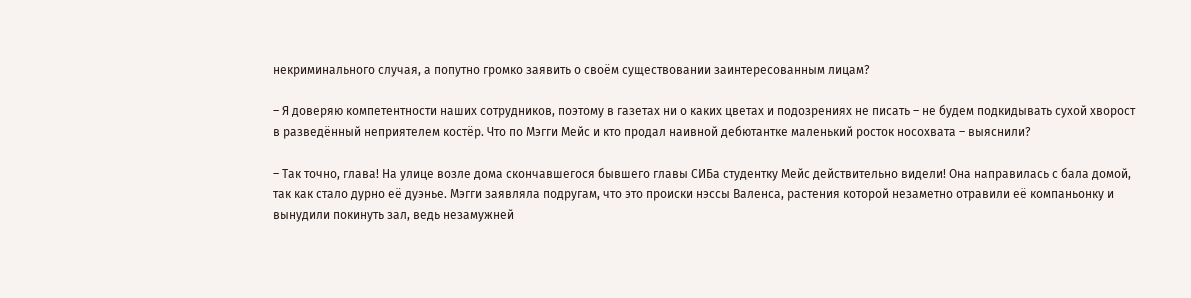некриминального случая, а попутно громко заявить о своём существовании заинтересованным лицам?

– Я доверяю компетентности наших сотрудников, поэтому в газетах ни о каких цветах и подозрениях не писать – не будем подкидывать сухой хворост в разведённый неприятелем костёр. Что по Мэгги Мейс и кто продал наивной дебютантке маленький росток носохвата – выяснили?

– Так точно, глава! На улице возле дома скончавшегося бывшего главы СИБа студентку Мейс действительно видели! Она направилась с бала домой, так как стало дурно её дуэнье. Мэгги заявляла подругам, что это происки нэссы Валенса, растения которой незаметно отравили её компаньонку и вынудили покинуть зал, ведь незамужней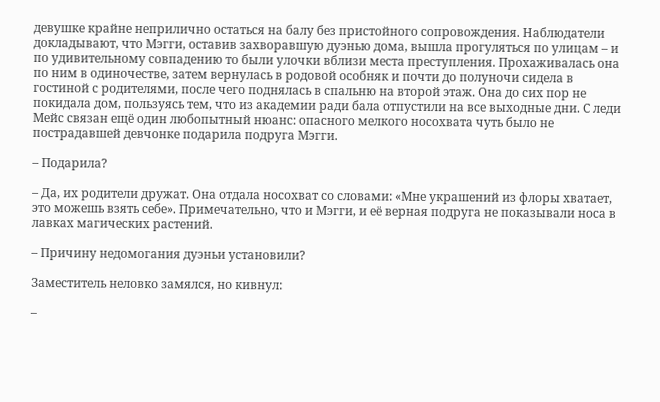девушке крайне неприлично остаться на балу без пристойного сопровождения. Наблюдатели докладывают, что Мэгги, оставив захворавшую дуэнью дома, вышла прогуляться по улицам – и по удивительному совпадению то были улочки вблизи места преступления. Прохаживалась она по ним в одиночестве, затем вернулась в родовой особняк и почти до полуночи сидела в гостиной с родителями, после чего поднялась в спальню на второй этаж. Она до сих пор не покидала дом, пользуясь тем, что из академии ради бала отпустили на все выходные дни. С леди Мейс связан ещё один любопытный нюанс: опасного мелкого носохвата чуть было не пострадавшей девчонке подарила подруга Мэгги.

– Подарила?

– Да, их родители дружат. Она отдала носохват со словами: «Мне украшений из флоры хватает, это можешь взять себе». Примечательно, что и Мэгги, и её верная подруга не показывали носа в лавках магических растений.

– Причину недомогания дуэньи установили?

Заместитель неловко замялся, но кивнул:

–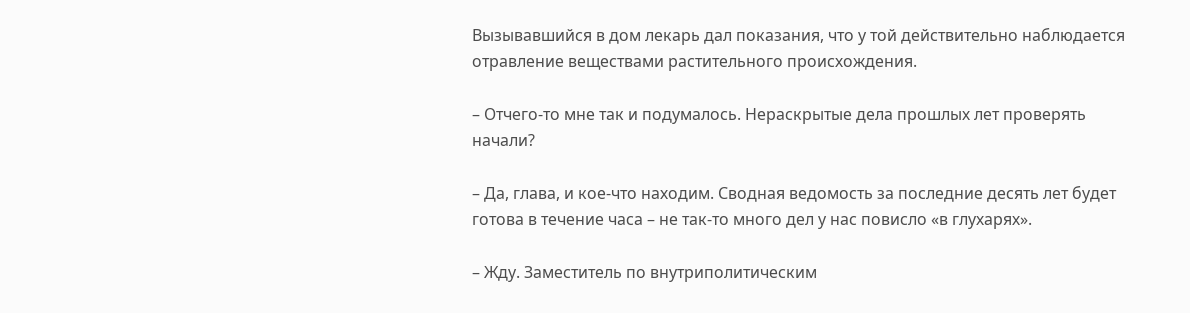Вызывавшийся в дом лекарь дал показания, что у той действительно наблюдается отравление веществами растительного происхождения.

– Отчего-то мне так и подумалось. Нераскрытые дела прошлых лет проверять начали?

– Да, глава, и кое-что находим. Сводная ведомость за последние десять лет будет готова в течение часа – не так-то много дел у нас повисло «в глухарях».

– Жду. Заместитель по внутриполитическим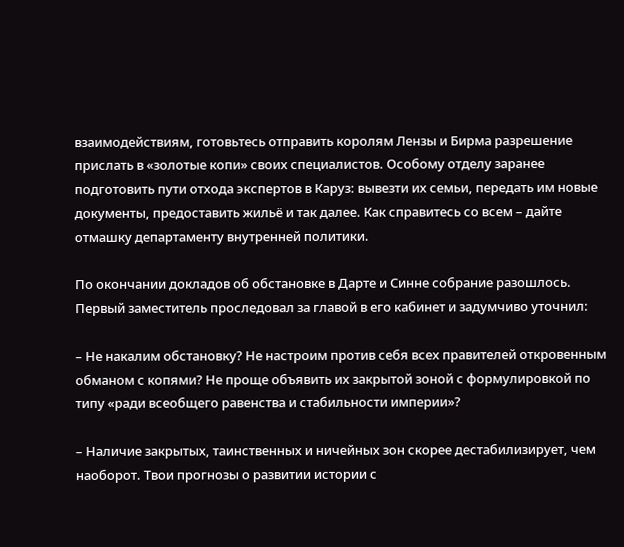взаимодействиям, готовьтесь отправить королям Лензы и Бирма разрешение прислать в «золотые копи» своих специалистов. Особому отделу заранее подготовить пути отхода экспертов в Каруз: вывезти их семьи, передать им новые документы, предоставить жильё и так далее. Как справитесь со всем – дайте отмашку департаменту внутренней политики.

По окончании докладов об обстановке в Дарте и Синне собрание разошлось. Первый заместитель проследовал за главой в его кабинет и задумчиво уточнил:

– Не накалим обстановку? Не настроим против себя всех правителей откровенным обманом с копями? Не проще объявить их закрытой зоной с формулировкой по типу «ради всеобщего равенства и стабильности империи»?

– Наличие закрытых, таинственных и ничейных зон скорее дестабилизирует, чем наоборот. Твои прогнозы о развитии истории с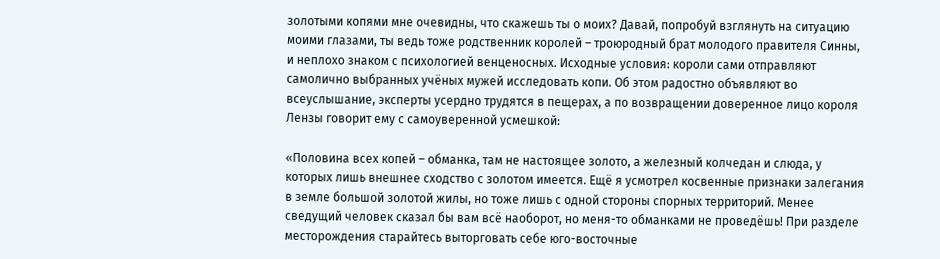золотыми копями мне очевидны, что скажешь ты о моих? Давай, попробуй взглянуть на ситуацию моими глазами, ты ведь тоже родственник королей – троюродный брат молодого правителя Синны, и неплохо знаком с психологией венценосных. Исходные условия: короли сами отправляют самолично выбранных учёных мужей исследовать копи. Об этом радостно объявляют во всеуслышание, эксперты усердно трудятся в пещерах, а по возвращении доверенное лицо короля Лензы говорит ему с самоуверенной усмешкой:

«Половина всех копей – обманка, там не настоящее золото, а железный колчедан и слюда, у которых лишь внешнее сходство с золотом имеется. Ещё я усмотрел косвенные признаки залегания в земле большой золотой жилы, но тоже лишь с одной стороны спорных территорий. Менее сведущий человек сказал бы вам всё наоборот, но меня-то обманками не проведёшь! При разделе месторождения старайтесь выторговать себе юго-восточные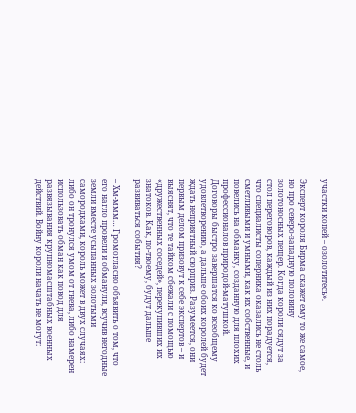участки копей – озолотитесь».

Эксперт короля Бирма скажет ему то же самое, но про северо-западную половину золотоносных пещер. Когда короли сядут за стол переговоров, каждый из них порадуется, что специалисты соперника оказались не столь сметливыми и умными, как их собственные, и повелись на обманку, созданную для плохих профессионалов природой-матушкой. Договоры быстро завершатся ко всеобщему удовлетворению, а дальше обоих королей будет ждать неприятный сюрприз. Разумеется, они первым делом призовут к себе экспертов – и выяснят, что те тайком сбежали с помощью «дружественных соседей», перекупивших их знатоков. Как, по-твоему, будут дальше развиваться события?

– Хм-ммм… Громогласно объявить о том, что его нагло провели и обманули, всучив негодные земли вместе усыпанных золотыми самородками, король может в двух случаях: либо он тронулся умом от гнева, либо намерен использовать обман как повод для развязывания крупномасштабных военных действий. Войну короли начать не могут: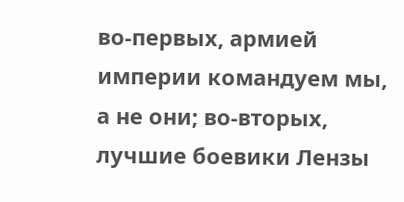во-первых, армией империи командуем мы, а не они; во-вторых, лучшие боевики Лензы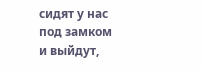сидят у нас под замком и выйдут,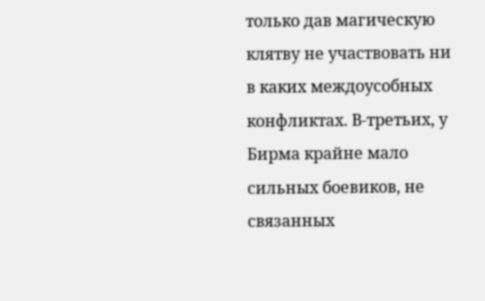только дав магическую клятву не участвовать ни в каких междоусобных конфликтах. В-третьих, у Бирма крайне мало сильных боевиков, не связанных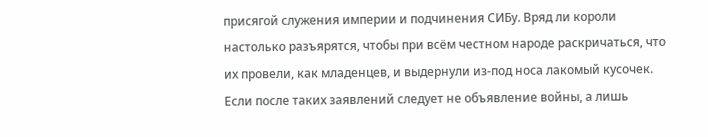присягой служения империи и подчинения СИБу. Вряд ли короли настолько разъярятся, чтобы при всём честном народе раскричаться, что их провели, как младенцев, и выдернули из-под носа лакомый кусочек. Если после таких заявлений следует не объявление войны, а лишь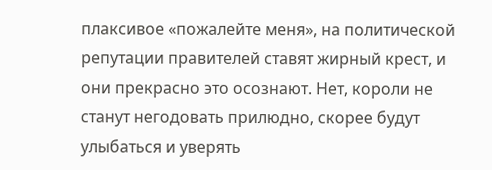плаксивое «пожалейте меня», на политической репутации правителей ставят жирный крест, и они прекрасно это осознают. Нет, короли не станут негодовать прилюдно, скорее будут улыбаться и уверять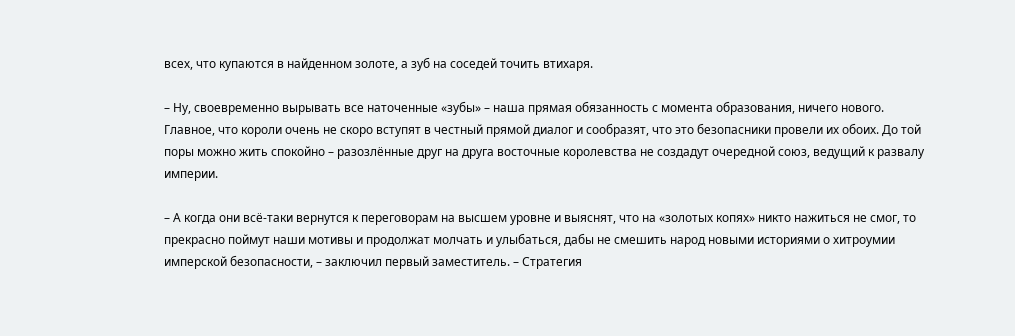всех, что купаются в найденном золоте, а зуб на соседей точить втихаря.

– Ну, своевременно вырывать все наточенные «зубы» – наша прямая обязанность с момента образования, ничего нового. Главное, что короли очень не скоро вступят в честный прямой диалог и сообразят, что это безопасники провели их обоих. До той поры можно жить спокойно – разозлённые друг на друга восточные королевства не создадут очередной союз, ведущий к развалу империи.

– А когда они всё-таки вернутся к переговорам на высшем уровне и выяснят, что на «золотых копях» никто нажиться не смог, то прекрасно поймут наши мотивы и продолжат молчать и улыбаться, дабы не смешить народ новыми историями о хитроумии имперской безопасности, – заключил первый заместитель. – Стратегия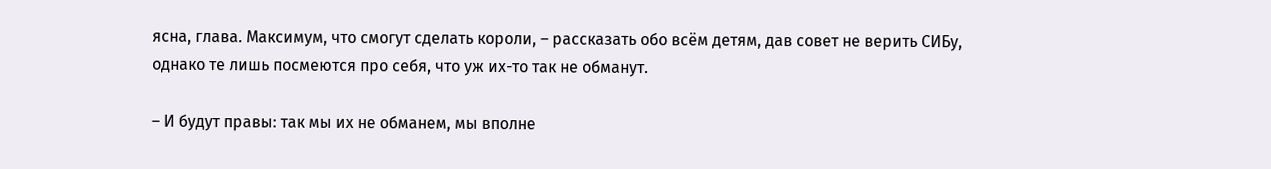ясна, глава. Максимум, что смогут сделать короли, – рассказать обо всём детям, дав совет не верить СИБу, однако те лишь посмеются про себя, что уж их-то так не обманут.

– И будут правы: так мы их не обманем, мы вполне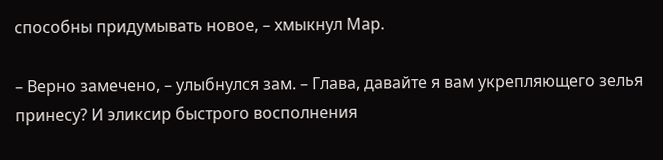способны придумывать новое, – хмыкнул Мар.

– Верно замечено, – улыбнулся зам. – Глава, давайте я вам укрепляющего зелья принесу? И эликсир быстрого восполнения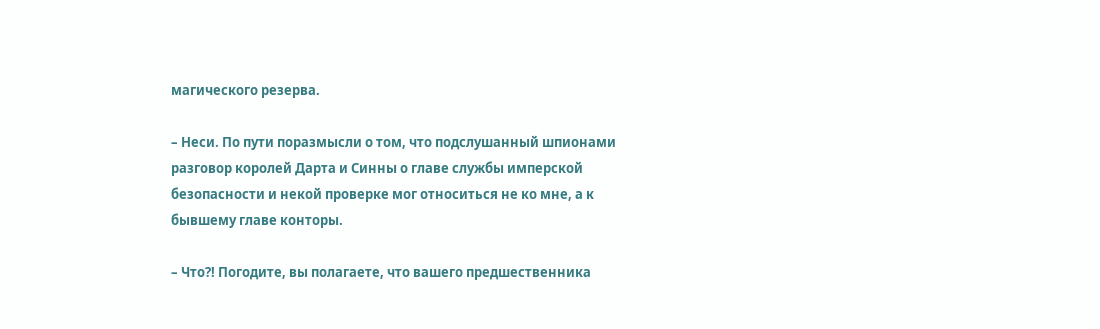магического резерва.

– Неси. По пути поразмысли о том, что подслушанный шпионами разговор королей Дарта и Синны о главе службы имперской безопасности и некой проверке мог относиться не ко мне, а к бывшему главе конторы.

– Что?! Погодите, вы полагаете, что вашего предшественника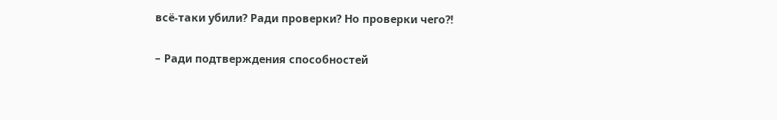всё-таки убили? Ради проверки? Но проверки чего?!

– Ради подтверждения способностей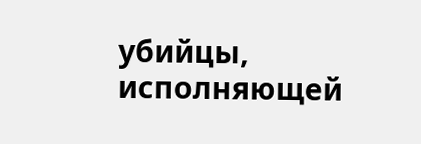убийцы, исполняющей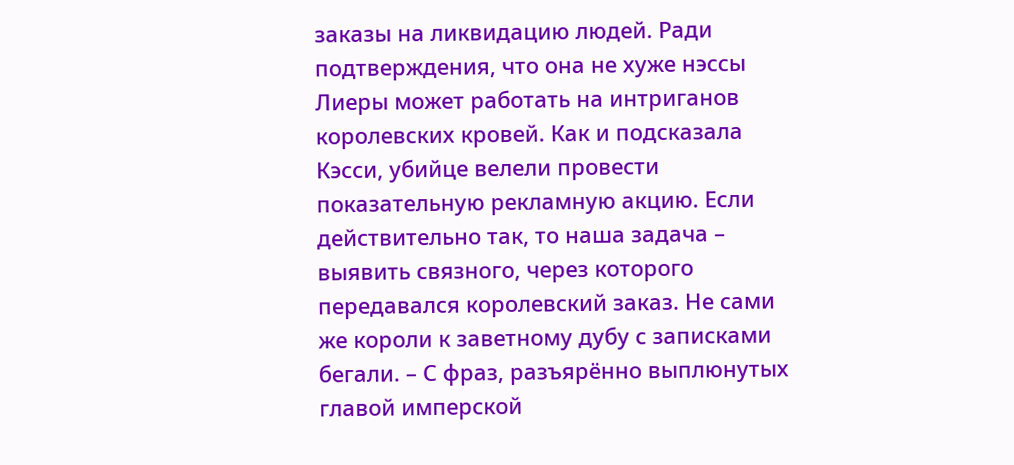заказы на ликвидацию людей. Ради подтверждения, что она не хуже нэссы Лиеры может работать на интриганов королевских кровей. Как и подсказала Кэсси, убийце велели провести показательную рекламную акцию. Если действительно так, то наша задача – выявить связного, через которого передавался королевский заказ. Не сами же короли к заветному дубу с записками бегали. – С фраз, разъярённо выплюнутых главой имперской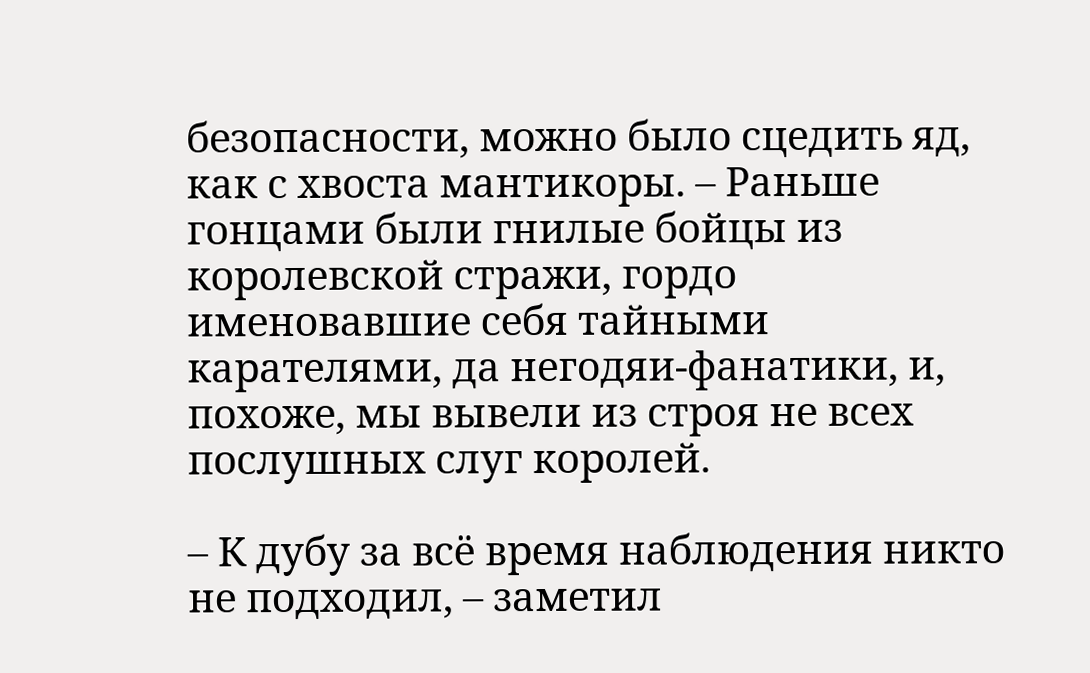безопасности, можно было сцедить яд, как с хвоста мантикоры. – Раньше гонцами были гнилые бойцы из королевской стражи, гордо именовавшие себя тайными карателями, да негодяи-фанатики, и, похоже, мы вывели из строя не всех послушных слуг королей.

– К дубу за всё время наблюдения никто не подходил, – заметил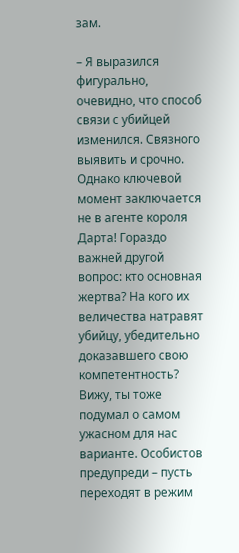зам.

– Я выразился фигурально, очевидно, что способ связи с убийцей изменился. Связного выявить и срочно. Однако ключевой момент заключается не в агенте короля Дарта! Гораздо важней другой вопрос: кто основная жертва? На кого их величества натравят убийцу, убедительно доказавшего свою компетентность? Вижу, ты тоже подумал о самом ужасном для нас варианте. Особистов предупреди – пусть переходят в режим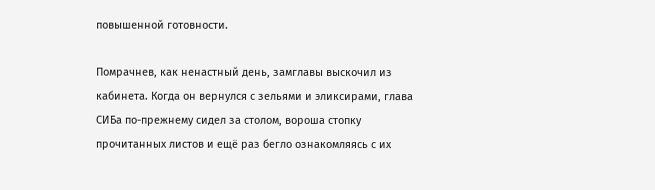повышенной готовности.

Помрачнев, как ненастный день, замглавы выскочил из кабинета. Когда он вернулся с зельями и эликсирами, глава СИБа по-прежнему сидел за столом, вороша стопку прочитанных листов и ещё раз бегло ознакомляясь с их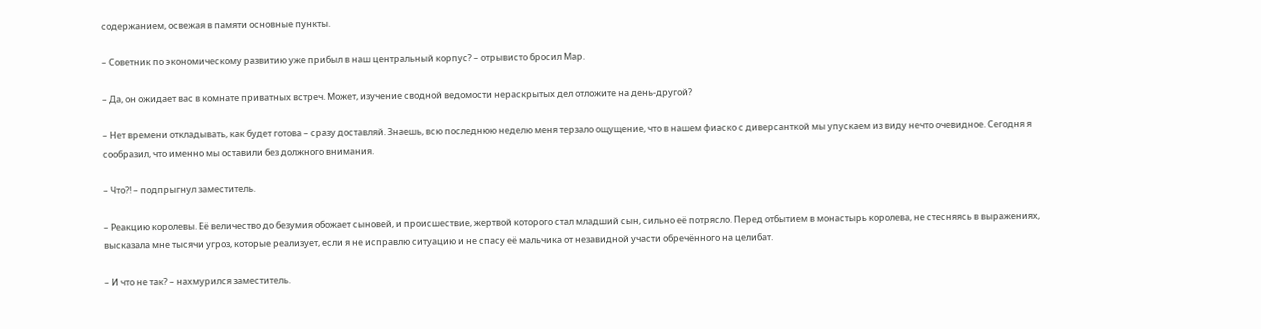содержанием, освежая в памяти основные пункты.

– Советник по экономическому развитию уже прибыл в наш центральный корпус? – отрывисто бросил Мар.

– Да, он ожидает вас в комнате приватных встреч. Может, изучение сводной ведомости нераскрытых дел отложите на день-другой?

– Нет времени откладывать, как будет готова – сразу доставляй. Знаешь, всю последнюю неделю меня терзало ощущение, что в нашем фиаско с диверсанткой мы упускаем из виду нечто очевидное. Сегодня я сообразил, что именно мы оставили без должного внимания.

– Что?! – подпрыгнул заместитель.

– Реакцию королевы. Её величество до безумия обожает сыновей, и происшествие, жертвой которого стал младший сын, сильно её потрясло. Перед отбытием в монастырь королева, не стесняясь в выражениях, высказала мне тысячи угроз, которые реализует, если я не исправлю ситуацию и не спасу её мальчика от незавидной участи обречённого на целибат.

– И что не так? – нахмурился заместитель.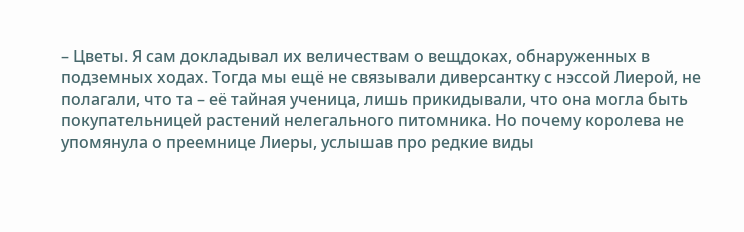– Цветы. Я сам докладывал их величествам о вещдоках, обнаруженных в подземных ходах. Тогда мы ещё не связывали диверсантку с нэссой Лиерой, не полагали, что та – её тайная ученица, лишь прикидывали, что она могла быть покупательницей растений нелегального питомника. Но почему королева не упомянула о преемнице Лиеры, услышав про редкие виды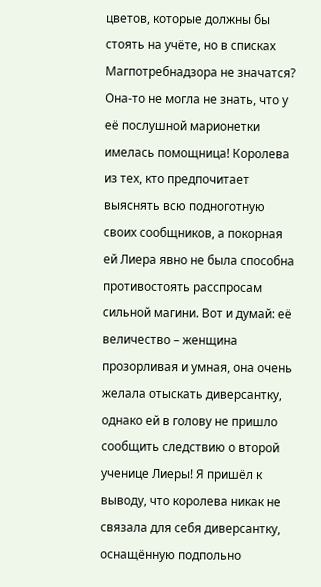цветов, которые должны бы стоять на учёте, но в списках Магпотребнадзора не значатся? Она-то не могла не знать, что у её послушной марионетки имелась помощница! Королева из тех, кто предпочитает выяснять всю подноготную своих сообщников, а покорная ей Лиера явно не была способна противостоять расспросам сильной магини. Вот и думай: её величество – женщина прозорливая и умная, она очень желала отыскать диверсантку, однако ей в голову не пришло сообщить следствию о второй ученице Лиеры! Я пришёл к выводу, что королева никак не связала для себя диверсантку, оснащённую подпольно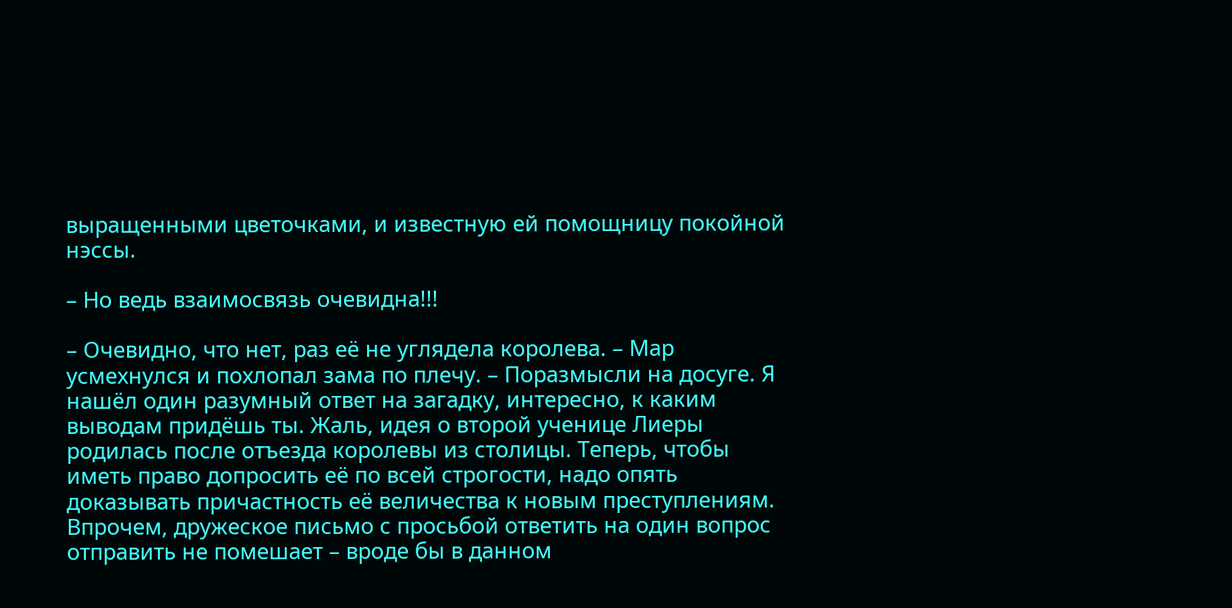выращенными цветочками, и известную ей помощницу покойной нэссы.

– Но ведь взаимосвязь очевидна!!!

– Очевидно, что нет, раз её не углядела королева. – Мар усмехнулся и похлопал зама по плечу. – Поразмысли на досуге. Я нашёл один разумный ответ на загадку, интересно, к каким выводам придёшь ты. Жаль, идея о второй ученице Лиеры родилась после отъезда королевы из столицы. Теперь, чтобы иметь право допросить её по всей строгости, надо опять доказывать причастность её величества к новым преступлениям. Впрочем, дружеское письмо с просьбой ответить на один вопрос отправить не помешает – вроде бы в данном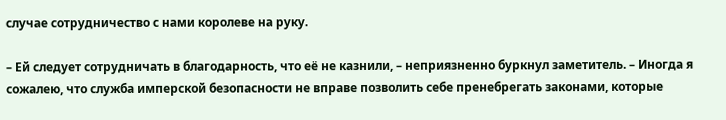случае сотрудничество с нами королеве на руку.

– Ей следует сотрудничать в благодарность, что её не казнили, – неприязненно буркнул заметитель. – Иногда я сожалею, что служба имперской безопасности не вправе позволить себе пренебрегать законами, которые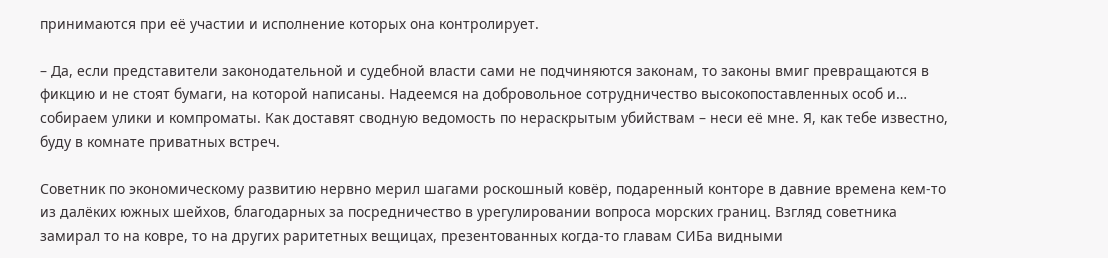принимаются при её участии и исполнение которых она контролирует.

– Да, если представители законодательной и судебной власти сами не подчиняются законам, то законы вмиг превращаются в фикцию и не стоят бумаги, на которой написаны. Надеемся на добровольное сотрудничество высокопоставленных особ и… собираем улики и компроматы. Как доставят сводную ведомость по нераскрытым убийствам – неси её мне. Я, как тебе известно, буду в комнате приватных встреч.

Советник по экономическому развитию нервно мерил шагами роскошный ковёр, подаренный конторе в давние времена кем-то из далёких южных шейхов, благодарных за посредничество в урегулировании вопроса морских границ. Взгляд советника замирал то на ковре, то на других раритетных вещицах, презентованных когда-то главам СИБа видными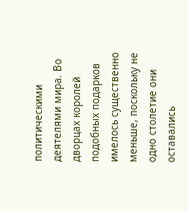политическими деятелями мира. Во дворцах королей подобных подарков имелось существенно меньше, поскольку не одно столетие они оставались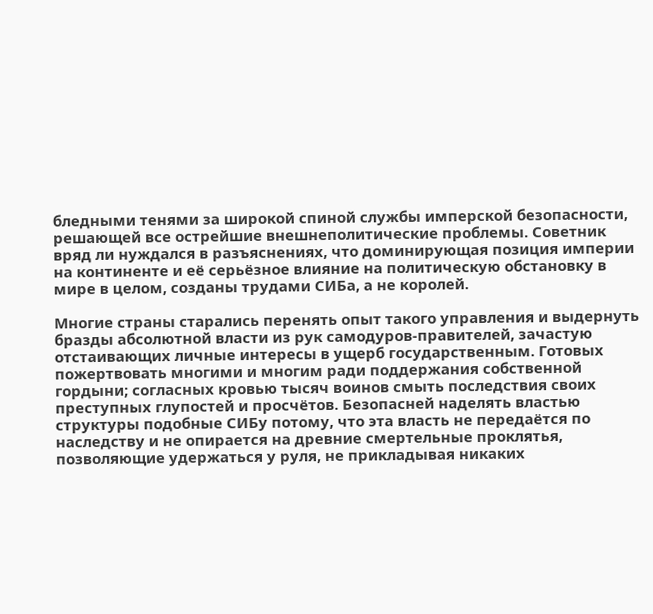бледными тенями за широкой спиной службы имперской безопасности, решающей все острейшие внешнеполитические проблемы. Советник вряд ли нуждался в разъяснениях, что доминирующая позиция империи на континенте и её серьёзное влияние на политическую обстановку в мире в целом, созданы трудами СИБа, а не королей.

Многие страны старались перенять опыт такого управления и выдернуть бразды абсолютной власти из рук самодуров-правителей, зачастую отстаивающих личные интересы в ущерб государственным. Готовых пожертвовать многими и многим ради поддержания собственной гордыни; согласных кровью тысяч воинов смыть последствия своих преступных глупостей и просчётов. Безопасней наделять властью структуры подобные СИБу потому, что эта власть не передаётся по наследству и не опирается на древние смертельные проклятья, позволяющие удержаться у руля, не прикладывая никаких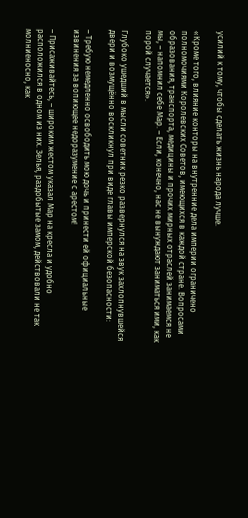усилий к тому, чтобы сделать жизнь народа лучше.

«Кроме того, влияние конторы на внутренние дела империи ограничено полномочиями Королевских Советов, имеющихся в каждой стране. Вопросами образования, транспорта, медицины и прочих мирных отраслей занимаемся не мы, – напомнил себе Мар. – Если, конечно, нас не вынуждают заниматься ими, как порой случается».

Глубоко ушедший в мысли советник резко развернулся на звук захлопнувшейся двери и возмущённо воскликнул при виде главы имперской безопасности:

– Требую немедленно освободить мою дочь и принести ей официальные извинения за вопиющее недоразумение с арестом!

– Присаживайтесь, – широким жестом указал Мар на кресла и удобно расположился в одном из них. Зелья, раздобытые замом, действовали не так молниеносно, как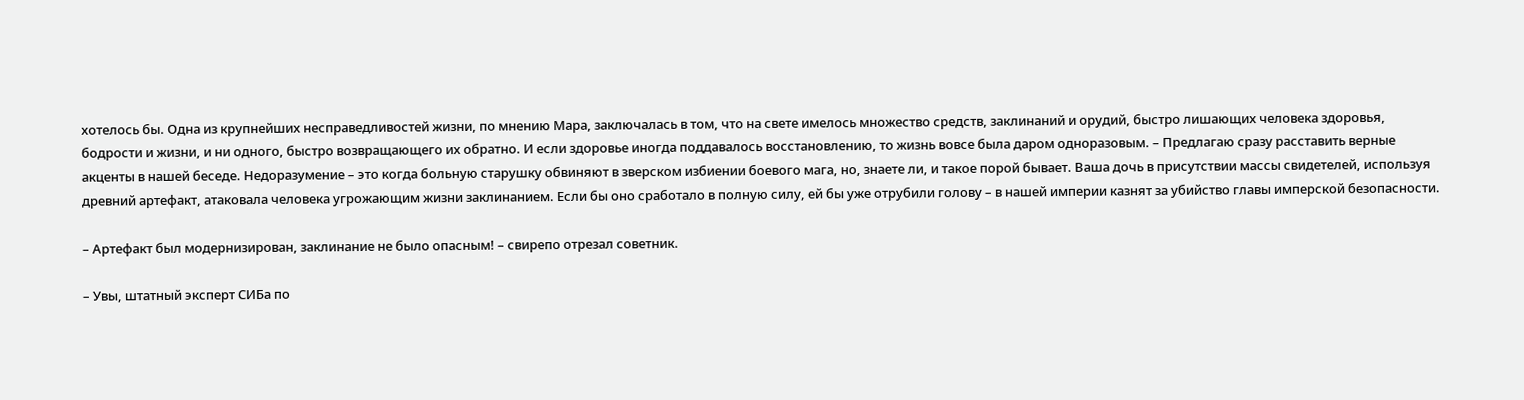хотелось бы. Одна из крупнейших несправедливостей жизни, по мнению Мара, заключалась в том, что на свете имелось множество средств, заклинаний и орудий, быстро лишающих человека здоровья, бодрости и жизни, и ни одного, быстро возвращающего их обратно. И если здоровье иногда поддавалось восстановлению, то жизнь вовсе была даром одноразовым. – Предлагаю сразу расставить верные акценты в нашей беседе. Недоразумение – это когда больную старушку обвиняют в зверском избиении боевого мага, но, знаете ли, и такое порой бывает. Ваша дочь в присутствии массы свидетелей, используя древний артефакт, атаковала человека угрожающим жизни заклинанием. Если бы оно сработало в полную силу, ей бы уже отрубили голову – в нашей империи казнят за убийство главы имперской безопасности.

– Артефакт был модернизирован, заклинание не было опасным! – свирепо отрезал советник.

– Увы, штатный эксперт СИБа по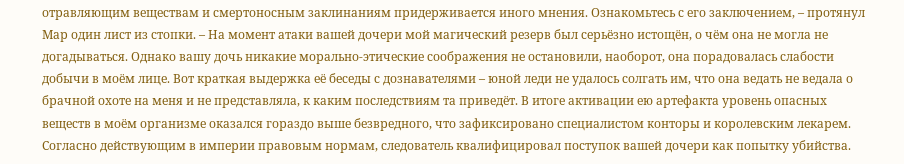отравляющим веществам и смертоносным заклинаниям придерживается иного мнения. Ознакомьтесь с его заключением, – протянул Мар один лист из стопки. – На момент атаки вашей дочери мой магический резерв был серьёзно истощён, о чём она не могла не догадываться. Однако вашу дочь никакие морально-этические соображения не остановили, наоборот, она порадовалась слабости добычи в моём лице. Вот краткая выдержка её беседы с дознавателями – юной леди не удалось солгать им, что она ведать не ведала о брачной охоте на меня и не представляла, к каким последствиям та приведёт. В итоге активации ею артефакта уровень опасных веществ в моём организме оказался гораздо выше безвредного, что зафиксировано специалистом конторы и королевским лекарем. Согласно действующим в империи правовым нормам, следователь квалифицировал поступок вашей дочери как попытку убийства.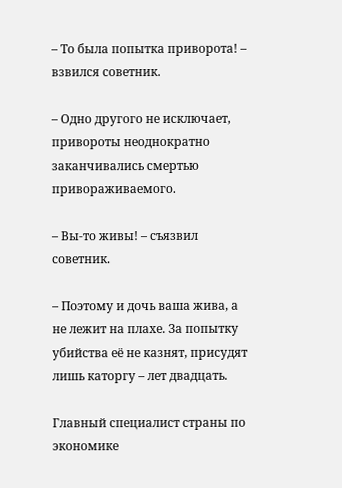– То была попытка приворота! – взвился советник.

– Одно другого не исключает, привороты неоднократно заканчивались смертью привораживаемого.

– Вы-то живы! – съязвил советник.

– Поэтому и дочь ваша жива, а не лежит на плахе. За попытку убийства её не казнят, присудят лишь каторгу – лет двадцать.

Главный специалист страны по экономике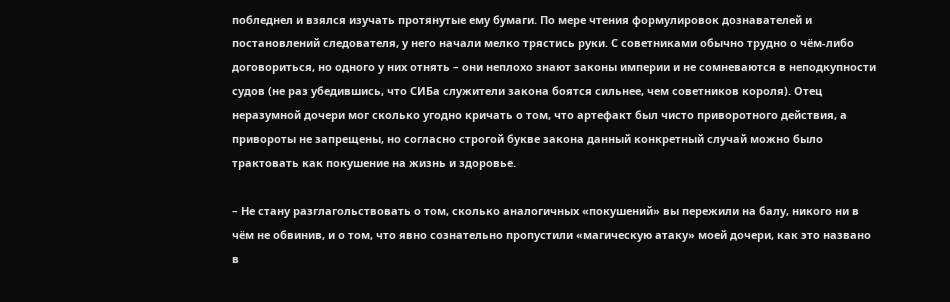побледнел и взялся изучать протянутые ему бумаги. По мере чтения формулировок дознавателей и постановлений следователя, у него начали мелко трястись руки. С советниками обычно трудно о чём-либо договориться, но одного у них отнять – они неплохо знают законы империи и не сомневаются в неподкупности судов (не раз убедившись, что СИБа служители закона боятся сильнее, чем советников короля). Отец неразумной дочери мог сколько угодно кричать о том, что артефакт был чисто приворотного действия, а привороты не запрещены, но согласно строгой букве закона данный конкретный случай можно было трактовать как покушение на жизнь и здоровье.

– Не стану разглагольствовать о том, сколько аналогичных «покушений» вы пережили на балу, никого ни в чём не обвинив, и о том, что явно сознательно пропустили «магическую атаку» моей дочери, как это названо в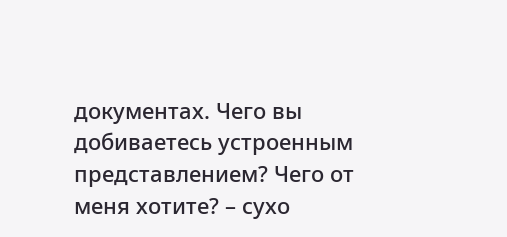документах. Чего вы добиваетесь устроенным представлением? Чего от меня хотите? – сухо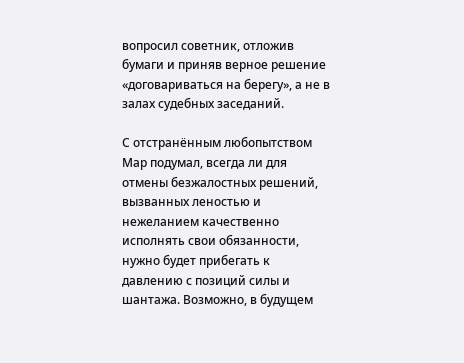вопросил советник, отложив бумаги и приняв верное решение «договариваться на берегу», а не в залах судебных заседаний.

С отстранённым любопытством Мар подумал, всегда ли для отмены безжалостных решений, вызванных леностью и нежеланием качественно исполнять свои обязанности, нужно будет прибегать к давлению с позиций силы и шантажа. Возможно, в будущем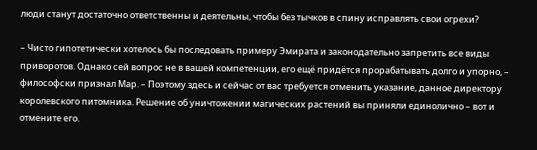люди станут достаточно ответственны и деятельны, чтобы без тычков в спину исправлять свои огрехи?

– Чисто гипотетически хотелось бы последовать примеру Эмирата и законодательно запретить все виды приворотов. Однако сей вопрос не в вашей компетенции, его ещё придётся прорабатывать долго и упорно, – философски признал Мар. – Поэтому здесь и сейчас от вас требуется отменить указание, данное директору королевского питомника. Решение об уничтожении магических растений вы приняли единолично – вот и отмените его.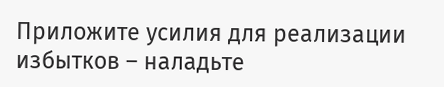Приложите усилия для реализации избытков – наладьте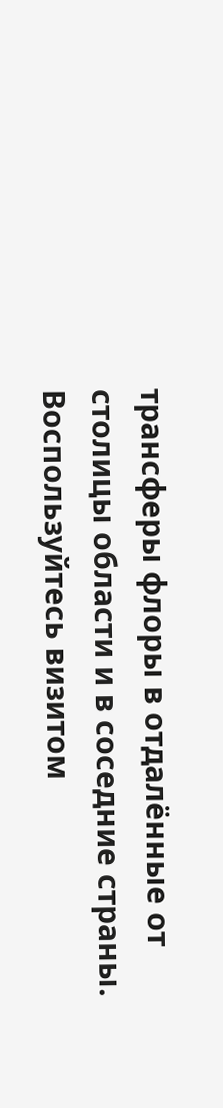трансферы флоры в отдалённые от столицы области и в соседние страны. Воспользуйтесь визитом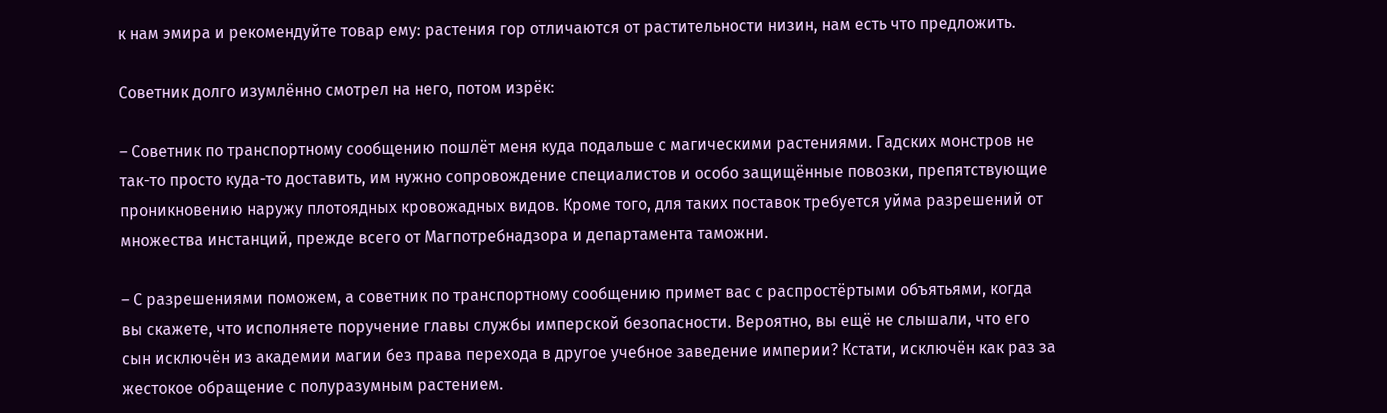к нам эмира и рекомендуйте товар ему: растения гор отличаются от растительности низин, нам есть что предложить.

Советник долго изумлённо смотрел на него, потом изрёк:

– Советник по транспортному сообщению пошлёт меня куда подальше с магическими растениями. Гадских монстров не так-то просто куда-то доставить, им нужно сопровождение специалистов и особо защищённые повозки, препятствующие проникновению наружу плотоядных кровожадных видов. Кроме того, для таких поставок требуется уйма разрешений от множества инстанций, прежде всего от Магпотребнадзора и департамента таможни.

– С разрешениями поможем, а советник по транспортному сообщению примет вас с распростёртыми объятьями, когда вы скажете, что исполняете поручение главы службы имперской безопасности. Вероятно, вы ещё не слышали, что его сын исключён из академии магии без права перехода в другое учебное заведение империи? Кстати, исключён как раз за жестокое обращение с полуразумным растением.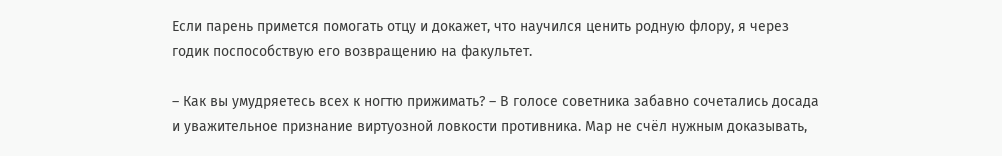Если парень примется помогать отцу и докажет, что научился ценить родную флору, я через годик поспособствую его возвращению на факультет.

– Как вы умудряетесь всех к ногтю прижимать? – В голосе советника забавно сочетались досада и уважительное признание виртуозной ловкости противника. Мар не счёл нужным доказывать,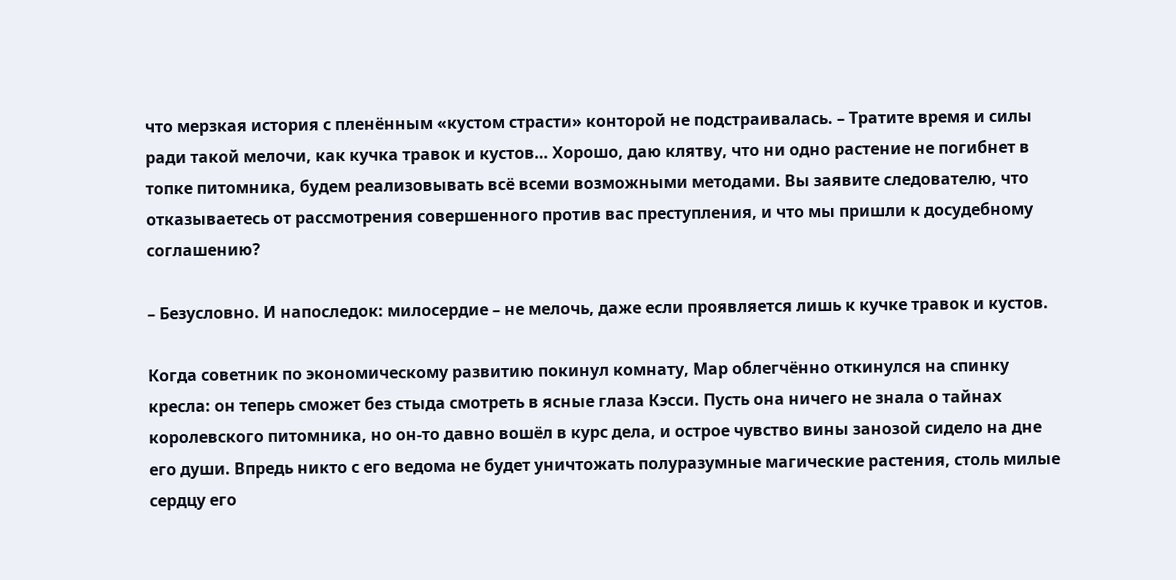что мерзкая история с пленённым «кустом страсти» конторой не подстраивалась. – Тратите время и силы ради такой мелочи, как кучка травок и кустов… Хорошо, даю клятву, что ни одно растение не погибнет в топке питомника, будем реализовывать всё всеми возможными методами. Вы заявите следователю, что отказываетесь от рассмотрения совершенного против вас преступления, и что мы пришли к досудебному соглашению?

– Безусловно. И напоследок: милосердие – не мелочь, даже если проявляется лишь к кучке травок и кустов.

Когда советник по экономическому развитию покинул комнату, Мар облегчённо откинулся на спинку кресла: он теперь сможет без стыда смотреть в ясные глаза Кэсси. Пусть она ничего не знала о тайнах королевского питомника, но он-то давно вошёл в курс дела, и острое чувство вины занозой сидело на дне его души. Впредь никто с его ведома не будет уничтожать полуразумные магические растения, столь милые сердцу его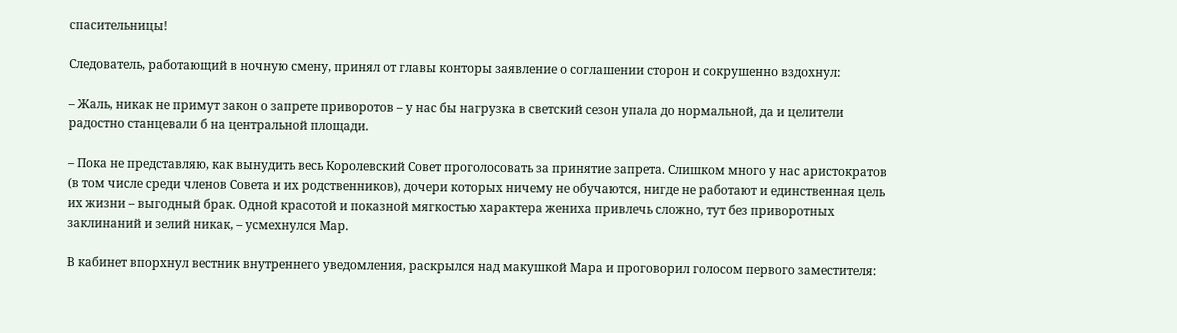спасительницы!

Следователь, работающий в ночную смену, принял от главы конторы заявление о соглашении сторон и сокрушенно вздохнул:

– Жаль, никак не примут закон о запрете приворотов – у нас бы нагрузка в светский сезон упала до нормальной, да и целители радостно станцевали б на центральной площади.

– Пока не представляю, как вынудить весь Королевский Совет проголосовать за принятие запрета. Слишком много у нас аристократов (в том числе среди членов Совета и их родственников), дочери которых ничему не обучаются, нигде не работают и единственная цель их жизни – выгодный брак. Одной красотой и показной мягкостью характера жениха привлечь сложно, тут без приворотных заклинаний и зелий никак, – усмехнулся Мар.

В кабинет впорхнул вестник внутреннего уведомления, раскрылся над макушкой Мара и проговорил голосом первого заместителя: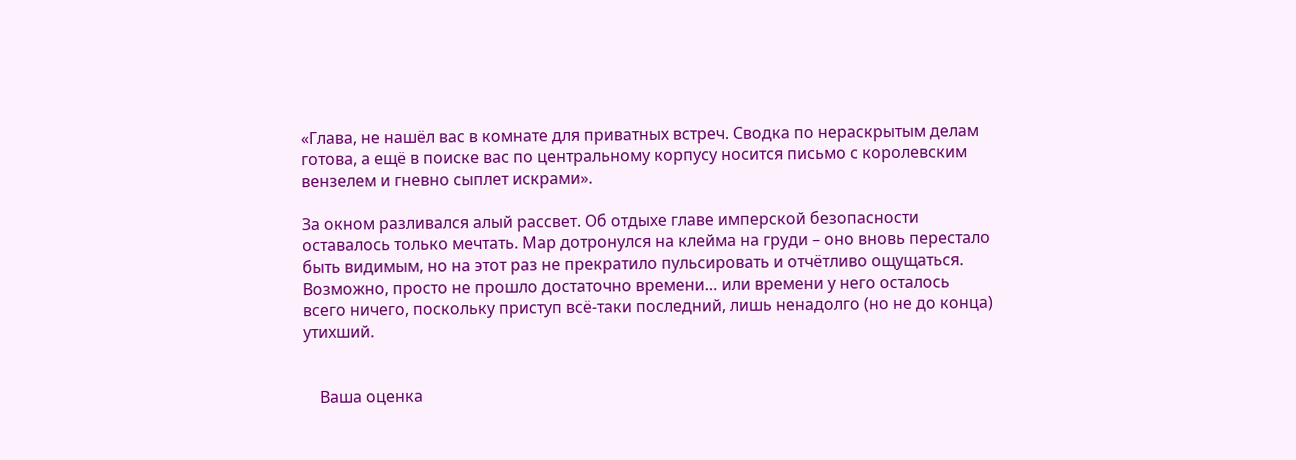«Глава, не нашёл вас в комнате для приватных встреч. Сводка по нераскрытым делам готова, а ещё в поиске вас по центральному корпусу носится письмо с королевским вензелем и гневно сыплет искрами».

За окном разливался алый рассвет. Об отдыхе главе имперской безопасности оставалось только мечтать. Мар дотронулся на клейма на груди – оно вновь перестало быть видимым, но на этот раз не прекратило пульсировать и отчётливо ощущаться. Возможно, просто не прошло достаточно времени… или времени у него осталось всего ничего, поскольку приступ всё-таки последний, лишь ненадолго (но не до конца) утихший.


    Ваша оценка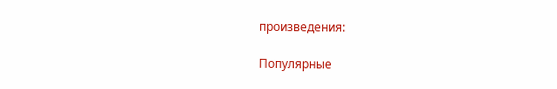произведения:

Популярные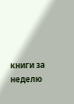книги за неделю